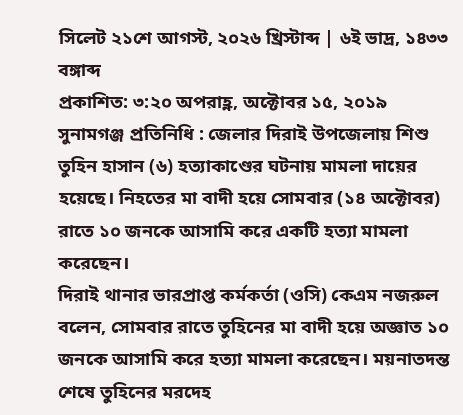সিলেট ২১শে আগস্ট, ২০২৬ খ্রিস্টাব্দ | ৬ই ভাদ্র, ১৪৩৩ বঙ্গাব্দ
প্রকাশিত: ৩:২০ অপরাহ্ণ, অক্টোবর ১৫, ২০১৯
সুনামগঞ্জ প্রতিনিধি : জেলার দিরাই উপজেলায় শিশু তুহিন হাসান (৬) হত্যাকাণ্ডের ঘটনায় মামলা দায়ের হয়েছে। নিহতের মা বাদী হয়ে সোমবার (১৪ অক্টোবর) রাতে ১০ জনকে আসামি করে একটি হত্যা মামলা করেছেন।
দিরাই থানার ভারপ্রাপ্ত কর্মকর্তা (ওসি) কেএম নজরুল বলেন, সোমবার রাতে তুহিনের মা বাদী হয়ে অজ্ঞাত ১০ জনকে আসামি করে হত্যা মামলা করেছেন। ময়নাতদন্ত শেষে তুহিনের মরদেহ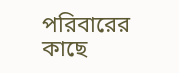পরিবারের কাছে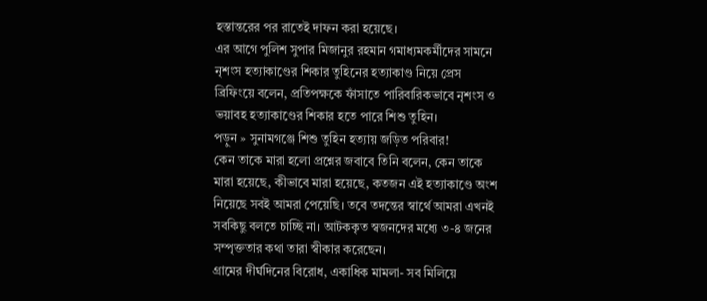হস্তান্তরের পর রাতেই দাফন করা হয়েছে।
এর আগে পুলিশ সুপার মিজানুর রহমান গমাধ্যমকর্মীদের সামনে নৃশংস হত্যাকাণ্ডের শিকার তুহিনের হত্যাকাণ্ড নিয়ে প্রেস ব্রিফিংয়ে বলেন, প্রতিপক্ষকে ফাঁসাতে পারিবারিকভাবে নৃশংস ও ভয়াবহ হত্যাকাণ্ডের শিকার হতে পারে শিশু তুহিন।
পড়ুন » সুনামগঞ্জে শিশু তুহিন হত্যায় জড়িত পরিবার!
কেন তাকে মারা হলো প্রশ্নের জবাবে তিনি বলেন, কেন তাকে মারা হয়েছে, কীভাবে মারা হয়েছে, কতজন এই হত্যাকাণ্ডে অংশ নিয়েছে সবই আমরা পেয়েছি। তবে তদন্তের স্বার্থে আমরা এখনই সবকিছু বলতে চাচ্ছি না। আটককৃত স্বজনদের মধ্যে ৩-৪ জনের সম্পৃক্ততার কথা তারা স্বীকার করেছেন।
গ্রামের দীর্ঘদিনের বিরোধ, একাধিক মামলা- সব মিলিয়ে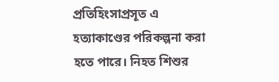প্রতিহিংসাপ্রসূত এ হত্যাকাণ্ডের পরিকল্পনা করা হতে পারে। নিহত শিশুর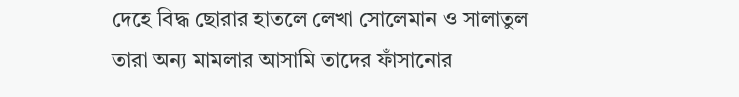দেহে বিদ্ধ ছোরার হাতলে লেখা সোলেমান ও সালাতুল তারা অন্য মামলার আসামি তাদের ফাঁসানোর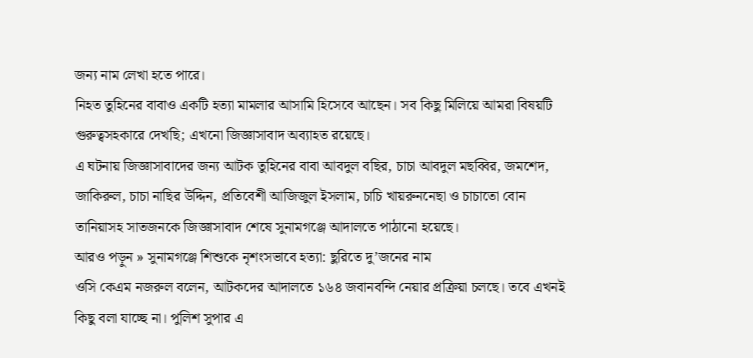জন্য নাম লেখা হতে পারে।
নিহত তুহিনের বাবাও একটি হত্যা মামলার আসামি হিসেবে আছেন। সব কিছু মিলিয়ে আমরা বিষয়টি গুরুত্বসহকারে দেখছি; এখনো জিজ্ঞাসাবাদ অব্যাহত রয়েছে।
এ ঘটনায় জিজ্ঞাসাবাদের জন্য আটক তুহিনের বাবা আবদুল বছির, চাচা আবদুল মছব্বির, জমশেদ, জাকিরুল, চাচা নাছির উদ্দিন, প্রতিবেশী আজিজুল ইসলাম, চাচি খায়রুননেছা ও চাচাতো বোন তানিয়াসহ সাতজনকে জিজ্ঞাসাবাদ শেষে সুনামগঞ্জে আদালতে পাঠানো হয়েছে।
আরও পড়ুন » সুনামগঞ্জে শিশুকে নৃশংসভাবে হত্যা: ছুরিতে দু’জনের নাম
ওসি কেএম নজরুল বলেন, আটকদের আদালতে ১৬৪ জবানবন্দি নেয়ার প্রক্রিয়া চলছে। তবে এখনই কিছু বলা যাচ্ছে না। পুলিশ সুপার এ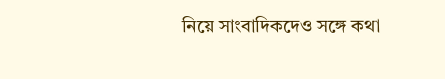নিয়ে সাংবাদিকদেও সঙ্গে কথা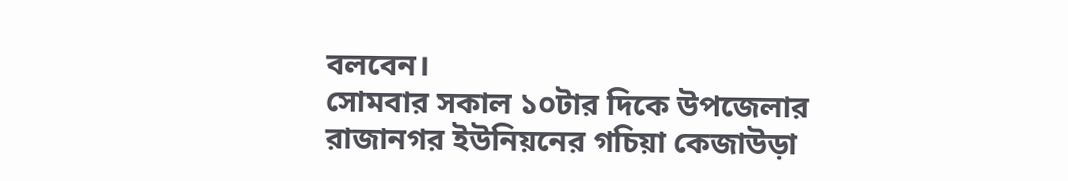বলবেন।
সোমবার সকাল ১০টার দিকে উপজেলার রাজানগর ইউনিয়নের গচিয়া কেজাউড়া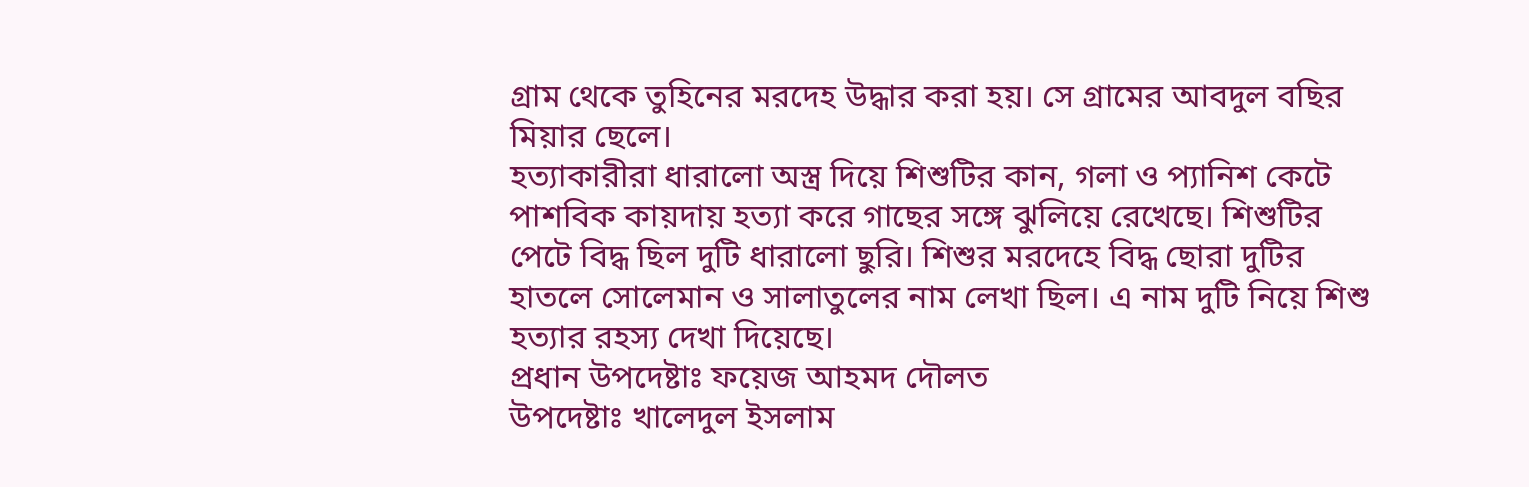গ্রাম থেকে তুহিনের মরদেহ উদ্ধার করা হয়। সে গ্রামের আবদুল বছির মিয়ার ছেলে।
হত্যাকারীরা ধারালো অস্ত্র দিয়ে শিশুটির কান, গলা ও প্যানিশ কেটে পাশবিক কায়দায় হত্যা করে গাছের সঙ্গে ঝুলিয়ে রেখেছে। শিশুটির পেটে বিদ্ধ ছিল দুটি ধারালো ছুরি। শিশুর মরদেহে বিদ্ধ ছোরা দুটির হাতলে সোলেমান ও সালাতুলের নাম লেখা ছিল। এ নাম দুটি নিয়ে শিশু হত্যার রহস্য দেখা দিয়েছে।
প্রধান উপদেষ্টাঃ ফয়েজ আহমদ দৌলত
উপদেষ্টাঃ খালেদুল ইসলাম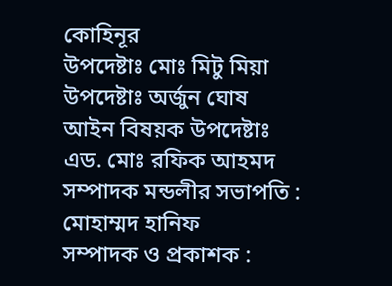কোহিনূর
উপদেষ্টাঃ মোঃ মিটু মিয়া
উপদেষ্টাঃ অর্জুন ঘোষ
আইন বিষয়ক উপদেষ্টাঃ এড. মোঃ রফিক আহমদ
সম্পাদক মন্ডলীর সভাপতি : মোহাম্মদ হানিফ
সম্পাদক ও প্রকাশক :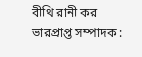বীথি রানী কর
ভারপ্রাপ্ত সম্পাদক :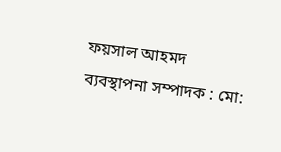ফয়সাল আহমদ
ব্যবস্থাপনা সম্পাদক : মো: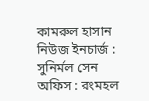কামরুল হাসান
নিউজ ইনচার্জ : সুনির্মল সেন
অফিস : রংমহল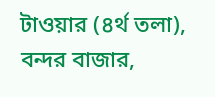টাওয়ার (৪র্থ তলা),
বন্দর বাজার,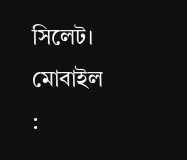সিলেট।
মোবাইল :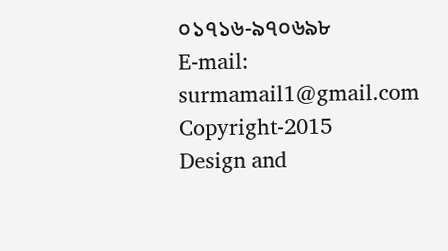০১৭১৬-৯৭০৬৯৮
E-mail: surmamail1@gmail.com
Copyright-2015
Design and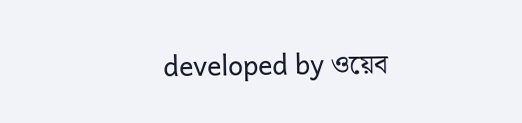developed by ওয়েব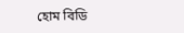হোম বিডি